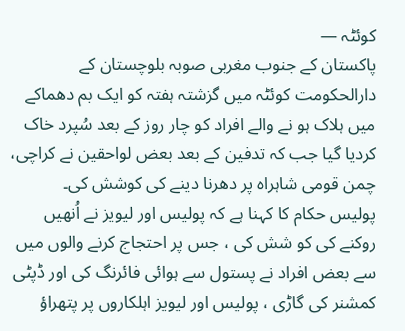کوئٹہ —
پاکستان کے جنوب مغربی صوبہ بلوچستان کے دارالحکومت کوئٹہ میں گزشتہ ہفتہ کو ایک بم دھماکے میں ہلاک ہو نے والے افراد کو چار روز کے بعد سُپرد خاک کردیا گیا جب کہ تدفین کے بعد بعض لواحقین نے کراچی، چمن قومی شاہراہ پر دھرنا دینے کی کوشش کی۔
پولیس حکام کا کہنا ہے کہ پولیس اور لیویز نے اُنھیں روکنے کی کو شش کی ، جس پر احتجاج کرنے والوں میں سے بعض افراد نے پستول سے ہوائی فائرنگ کی اور ڈپٹی کمشنر کی گاڑی ، پولیس اور لیویز اہلکاروں پر پتھراؤ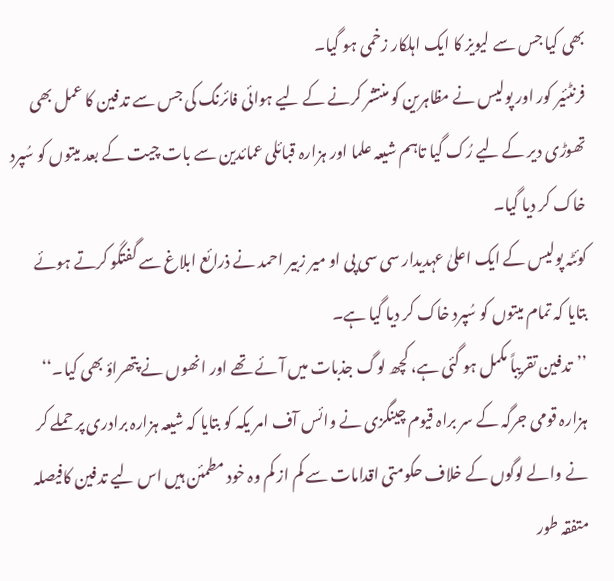بھی کیا جس سے لیویز کا ایک اہلکار زخمی ہو گیا۔
فرنٹئیر کور اور پولیس نے مظاہرین کو منتشر کرنے کے لیے ہوائی فائرنگ کی جس سے تدفین کا عمل بھی تھوڑی دیر کے لیے رُک گیا تاہم شیعہ علما اور ہزارہ قبائلی عمائدین سے بات چیت کے بعد میتوں کو سُپرد خاک کر دیا گیا۔
کوئٹہ پولیس کے ایک اعلیٰ عہدیدار سی سی پی او میر زبیر احمد نے ذرائع ابلاغ سے گفتگو کرتے ہوئے بتایا کہ تمام میتوں کو سُپرد خاک کر دیا گیا ہے۔
’’تدفین تقریباً مکمل ہو گئی ہے، کچھ لوگ جذبات میں آئے تھے اور انھوں نے پتھراؤ بھی کیا۔‘‘
ہزارہ قومی جرگہ کے سر براہ قیوم چینگزی نے وائس آف امر یکہ کو بتایا کہ شیعہ ہزارہ برادری پر حملے کر نے والے لوگوں کے خلاف حکومتی اقدامات سے کم از کم وہ خود مطمئن ہیں اس لیے تدفین کافیصلہ متفقہ طور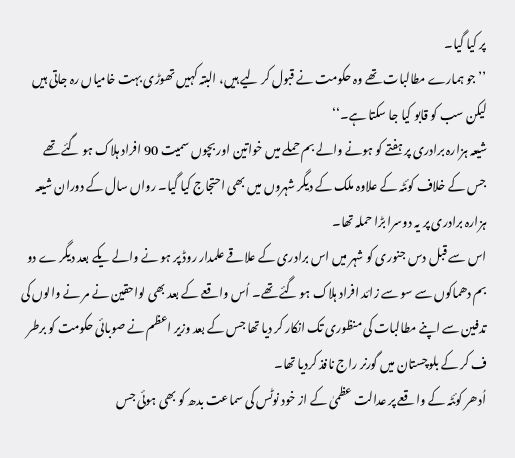پر کیا گیا۔
’’جو ہمارے مطالبات تھے وہ حکومت نے قبول کر لیے ہیں، البتہ کہیں تھوڑی بہت خامیاں رہ جاتی ہیں لیکن سب کو قابو کیا جا سکتا ہے۔‘‘
شیعہ ہزارہ برادری پر ہفتے کو ہونے والے بم حملے میں خواتین اور بچوں سمیت 90 افراد ہلاک ہو گئے تھے جس کے خلاف کوئٹہ کے علاوہ ملک کے دیگر شہروں میں بھی احتجاج کیا گیا۔ رواں سال کے دوران شیعہ ہزارہ برادری پر یہ دوسرا بڑا حملہ تھا۔
اس سے قبل دس جنوری کو شہر میں اس برادری کے علاقے علمدار روڈ پر ہو نے والے یکے بعد دیگر ے دو بم دھماکوں سے سو سے زائد افراد ہلاک ہو گئے تھے۔ اُس واقعے کے بعد بھی لواحقین نے مر نے والوں کی تدفین سے اپنے مطالبات کی منظوری تک انکار کر دیا تھا جس کے بعد وزیر اعظم نے صوبائی حکومت کو برطر ف کر کے بلوچستان میں گورنر راج نافذ کردیا تھا۔
اُدھر کوئٹہ کے واقعے پر عدالت عظمیٰ کے از خود نوٹس کی سماعت بدھ کو بھی ہوئی جس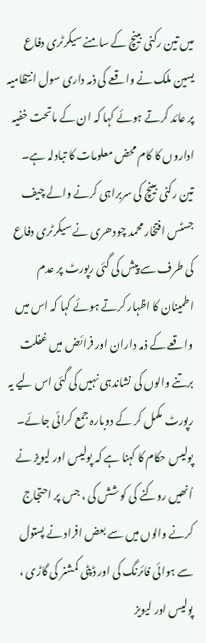میں تین رکنی بینچ کے سامنے سیکرٹری دفاع یسین ملک نے واقعے کی ذمہ داری سول انتظامیہ پر عائد کرتے ہوئے کہا کہ ان کے ماتحت خفیہ اداروں کا کام محض معلومات کا تبادلہ ہے۔
تین رکنی بینچ کی سربراہی کرنے والے چیف جسٹس افتخار محمد چودھری نے سیکرٹری دفاع کی طرف سے پیش کی گئی رپورٹ پر عدم اطمینان کا اظہار کرتے ہوئے کہا کہ اس میں واقعے کے ذمہ داران اور فرائض میں غفلت برتنے والوں کی نشاندہی نہیں کی گئی اس لیے یہ رپورٹ مکمل کر کے دوبارہ جمع کرائی جائے۔
پولیس حکام کا کہنا ہے کہ پولیس اور لیویز نے اُنھیں روکنے کی کو شش کی ، جس پر احتجاج کرنے والوں میں سے بعض افراد نے پستول سے ہوائی فائرنگ کی اور ڈپٹی کمشنر کی گاڑی ، پولیس اور لیویز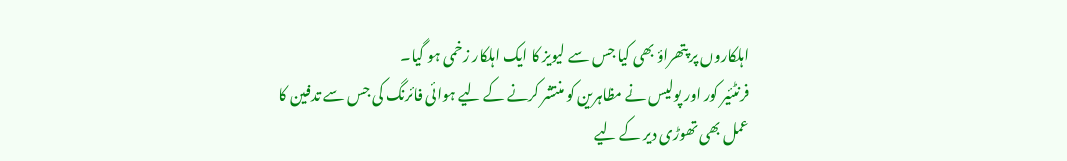اہلکاروں پر پتھراؤ بھی کیا جس سے لیویز کا ایک اہلکار زخمی ہو گیا۔
فرنٹئیر کور اور پولیس نے مظاہرین کو منتشر کرنے کے لیے ہوائی فائرنگ کی جس سے تدفین کا عمل بھی تھوڑی دیر کے لیے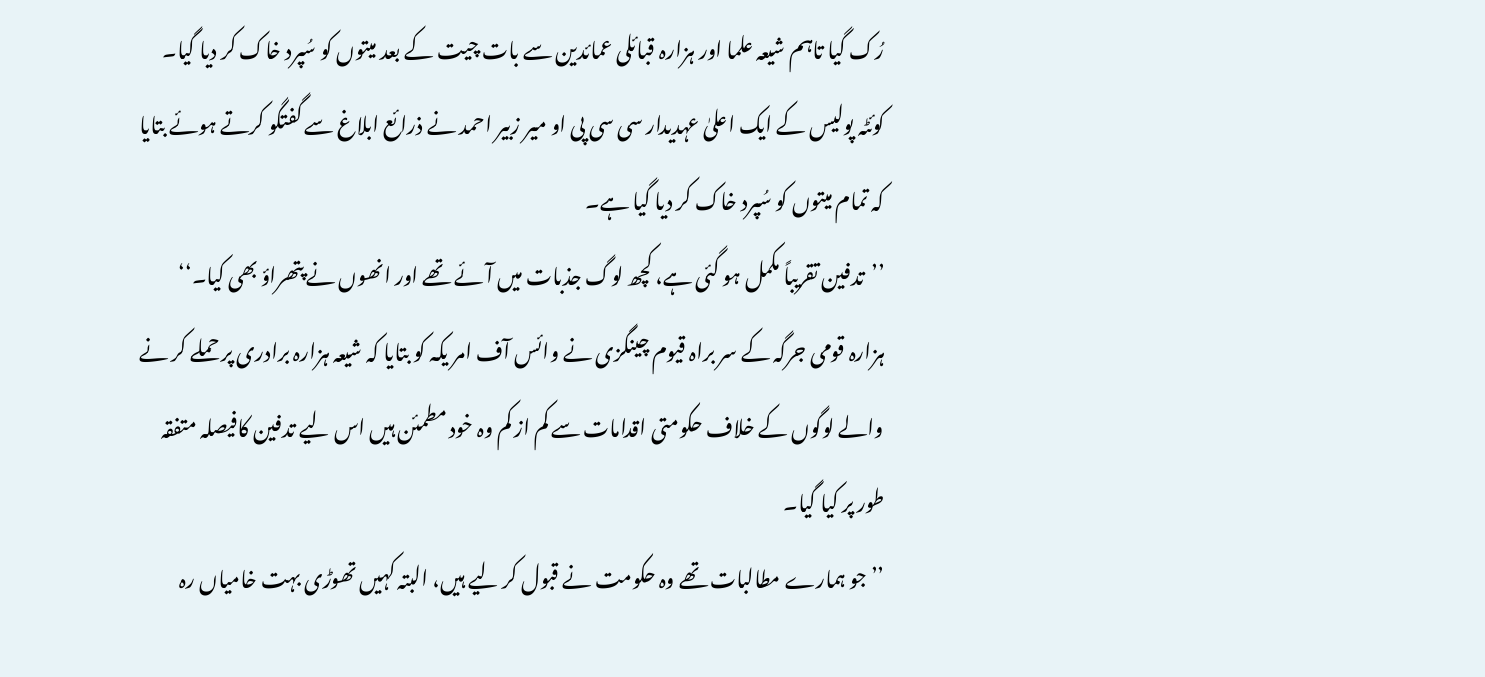رُک گیا تاہم شیعہ علما اور ہزارہ قبائلی عمائدین سے بات چیت کے بعد میتوں کو سُپرد خاک کر دیا گیا۔
کوئٹہ پولیس کے ایک اعلیٰ عہدیدار سی سی پی او میر زبیر احمد نے ذرائع ابلاغ سے گفتگو کرتے ہوئے بتایا کہ تمام میتوں کو سُپرد خاک کر دیا گیا ہے۔
’’تدفین تقریباً مکمل ہو گئی ہے، کچھ لوگ جذبات میں آئے تھے اور انھوں نے پتھراؤ بھی کیا۔‘‘
ہزارہ قومی جرگہ کے سر براہ قیوم چینگزی نے وائس آف امر یکہ کو بتایا کہ شیعہ ہزارہ برادری پر حملے کر نے والے لوگوں کے خلاف حکومتی اقدامات سے کم از کم وہ خود مطمئن ہیں اس لیے تدفین کافیصلہ متفقہ طور پر کیا گیا۔
’’جو ہمارے مطالبات تھے وہ حکومت نے قبول کر لیے ہیں، البتہ کہیں تھوڑی بہت خامیاں رہ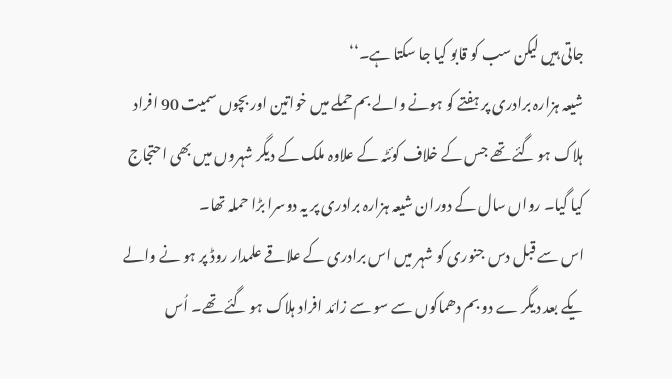جاتی ہیں لیکن سب کو قابو کیا جا سکتا ہے۔‘‘
شیعہ ہزارہ برادری پر ہفتے کو ہونے والے بم حملے میں خواتین اور بچوں سمیت 90 افراد ہلاک ہو گئے تھے جس کے خلاف کوئٹہ کے علاوہ ملک کے دیگر شہروں میں بھی احتجاج کیا گیا۔ رواں سال کے دوران شیعہ ہزارہ برادری پر یہ دوسرا بڑا حملہ تھا۔
اس سے قبل دس جنوری کو شہر میں اس برادری کے علاقے علمدار روڈ پر ہو نے والے یکے بعد دیگر ے دو بم دھماکوں سے سو سے زائد افراد ہلاک ہو گئے تھے۔ اُس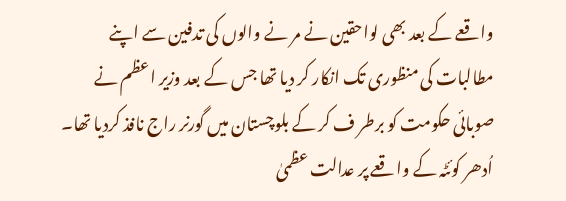واقعے کے بعد بھی لواحقین نے مر نے والوں کی تدفین سے اپنے مطالبات کی منظوری تک انکار کر دیا تھا جس کے بعد وزیر اعظم نے صوبائی حکومت کو برطر ف کر کے بلوچستان میں گورنر راج نافذ کردیا تھا۔
اُدھر کوئٹہ کے واقعے پر عدالت عظمیٰ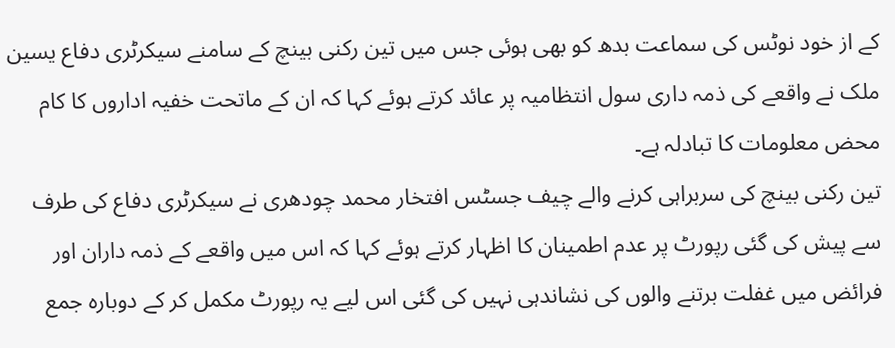کے از خود نوٹس کی سماعت بدھ کو بھی ہوئی جس میں تین رکنی بینچ کے سامنے سیکرٹری دفاع یسین ملک نے واقعے کی ذمہ داری سول انتظامیہ پر عائد کرتے ہوئے کہا کہ ان کے ماتحت خفیہ اداروں کا کام محض معلومات کا تبادلہ ہے۔
تین رکنی بینچ کی سربراہی کرنے والے چیف جسٹس افتخار محمد چودھری نے سیکرٹری دفاع کی طرف سے پیش کی گئی رپورٹ پر عدم اطمینان کا اظہار کرتے ہوئے کہا کہ اس میں واقعے کے ذمہ داران اور فرائض میں غفلت برتنے والوں کی نشاندہی نہیں کی گئی اس لیے یہ رپورٹ مکمل کر کے دوبارہ جمع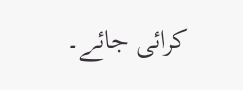کرائی جائے۔